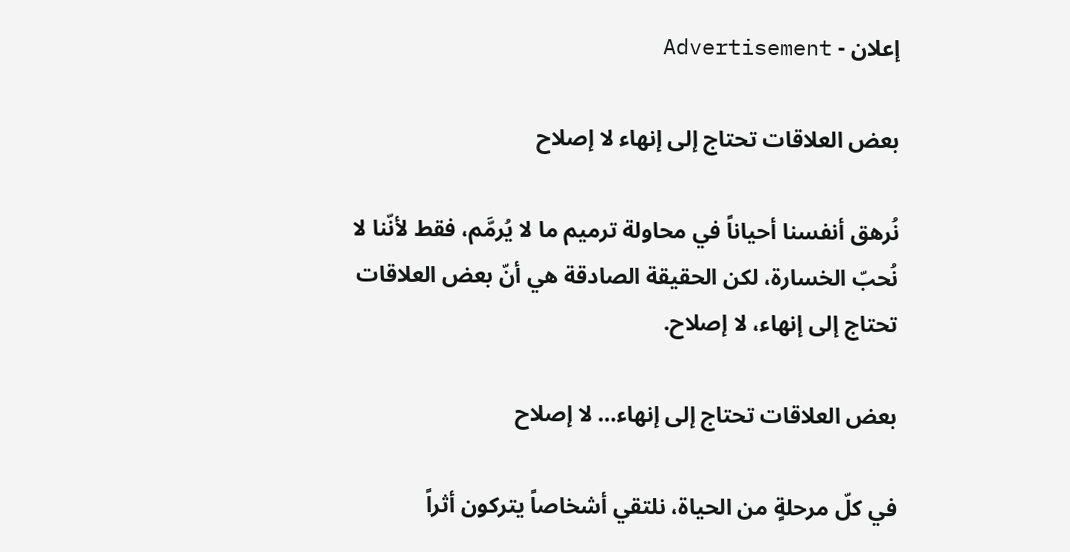إعلان - Advertisement

بعض العلاقات تحتاج إلى إنهاء لا إصلاح

نُرهق أنفسنا أحياناً في محاولة ترميم ما لا يُرمَّم، فقط لأنّنا لا نُحبّ الخسارة، لكن الحقيقة الصادقة هي أنّ بعض العلاقات تحتاج إلى إنهاء، لا إصلاح.

بعض العلاقات تحتاج إلى إنهاء… لا إصلاح

في كلّ مرحلةٍ من الحياة، نلتقي أشخاصاً يتركون أثراً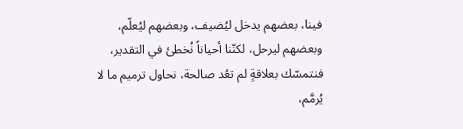فينا، بعضهم يدخل ليُضيف، وبعضهم ليُعلّم، وبعضهم ليرحل، لكنّنا أحياناً نُخطئ في التقدير، فنتمسّك بعلاقةٍ لم تعُد صالحة، نحاول ترميم ما لا يُرمَّم،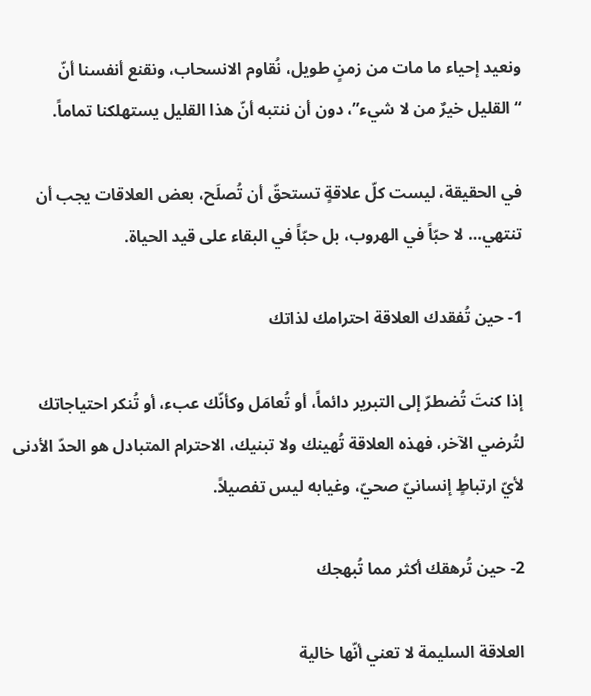ونعيد إحياء ما مات من زمنٍ طويل، نُقاوم الانسحاب، ونقنع أنفسنا أنّ “القليل خيرٌ من لا شيء”، دون أن ننتبه أنّ هذا القليل يستهلكنا تماماً.

في الحقيقة، ليست كلّ علاقةٍ تستحقّ أن تُصلَح، بعض العلاقات يجب أن تنتهي… لا حبّاً في الهروب، بل حبّاً في البقاء على قيد الحياة.

1- حين تُفقدك العلاقة احترامك لذاتك

إذا كنتَ تُضطرّ إلى التبرير دائماً، أو تُعامَل وكأنّك عبء، أو تُنكر احتياجاتك لتُرضي الآخر، فهذه العلاقة تُهينك ولا تبنيك، الاحترام المتبادل هو الحدّ الأدنى لأيّ ارتباطٍ إنسانيّ صحيّ، وغيابه ليس تفصيلاً.

2- حين تُرهقك أكثر مما تُبهجك

العلاقة السليمة لا تعني أنّها خالية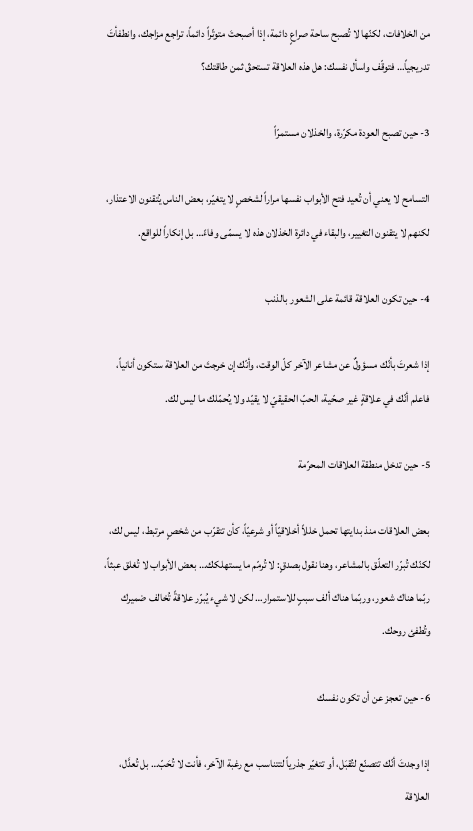من الخلافات، لكنّها لا تُصبح ساحة صراعٍ دائمة، إذا أصبحتَ متوتّراً دائماً، تراجع مزاجك، وانطفأتَ تدريجياً… فتوقّف واسأل نفسك: هل هذه العلاقة تستحقّ ثمن طاقتك؟

3- حين تصبح العودة مكرّرة، والخذلان مستمرّاً

التسامح لا يعني أن تُعيد فتح الأبواب نفسها مراراً لشخصٍ لا يتغيّر، بعض الناس يُتقنون الاعتذار، لكنهم لا يتقنون التغيير، والبقاء في دائرة الخذلان هذه لا يسمّى وفاءً… بل إنكاراً للواقع.

4- حين تكون العلاقة قائمة على الشعور بالذنب

إذا شعرتَ بأنّك مسؤولٌ عن مشاعر الآخر كلّ الوقت، وأنّك إن خرجتَ من العلاقة ستكون أنانياً، فاعلم أنّك في علاقةٍ غير صحّية، الحبّ الحقيقيّ لا يقيّد ولا يُحمّلك ما ليس لك.

5- حين تدخل منطقة العلاقات المحرّمة

بعض العلاقات منذ بدايتها تحمل خللاً أخلاقيّاً أو شرعيّاً، كأن تتقرّب من شخصٍ مرتبط، ليس لك، لكنّك تُبرّر التعلّق بالمشاعر، وهنا نقول بصدقٍ: لا تُرمّم ما يستهلكك… بعض الأبواب لا تُغلق عبثاً، ربّما هناك شعور، وربّما هناك ألف سببٍ للاستمرار… لكن لا شيء يُبرّر علاقةً تُخالف ضميرك وتُطفئ روحك.

6- حين تعجز عن أن تكون نفسك

إذا وجدتَ أنّك تتصنّع لتُقبَل، أو تتغيّر جذرياً لتتناسب مع رغبة الآخر، فأنت لا تُحَبّ… بل تُعدَّل، العلاقة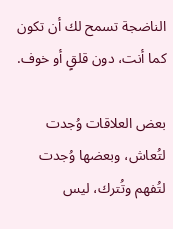الناضجة تسمح لك أن تكون كما أنت، دون قلقٍ أو خوف.

بعض العلاقات وُجدت لتُعاش، وبعضها وُجدت لتُفهم وتُترك، ليس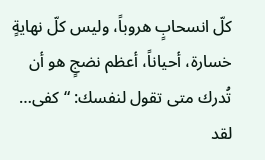كلّ انسحابٍ هروباً، وليس كلّ نهايةٍ خسارة، أحياناً، أعظم نضجٍ هو أن تُدرك متى تقول لنفسك: “كفى… لقد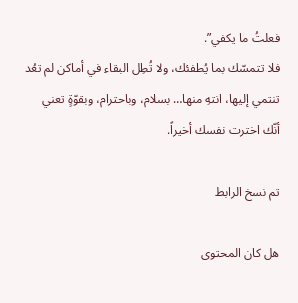فعلتُ ما يكفي”.
فلا تتمسّك بما يُطفئك، ولا تُطِل البقاء في أماكن لم تعُد تنتمي إليها، انتهِ منها… بسلام، وباحترام، وبقوّةٍ تعني أنّك اخترت نفسك أخيراً.

تم نسخ الرابط

هل كان المحتوى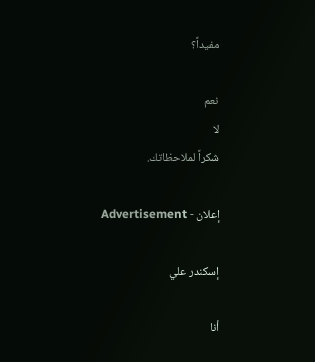مفيداً؟

نعم
لا
شكراً لملاحظاتك.

إعلان - Advertisement

إسكندر علي

أنا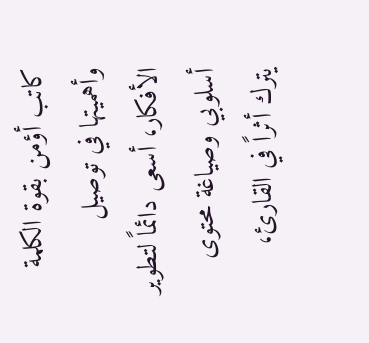كاتب أؤمن بقوة الكلمة وأهميتها في توصيل الأفكار، أسعى دائماً لتطوير أسلوبي وصياغة محتوى يترك أثراً في القارئ،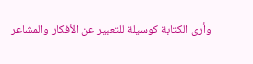وأرى الكتابة كوسيلة للتعبير عن الأفكار والمشاعر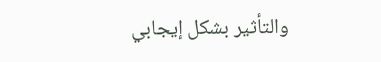والتأثير بشكل إيجابي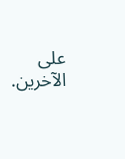على الآخرين.